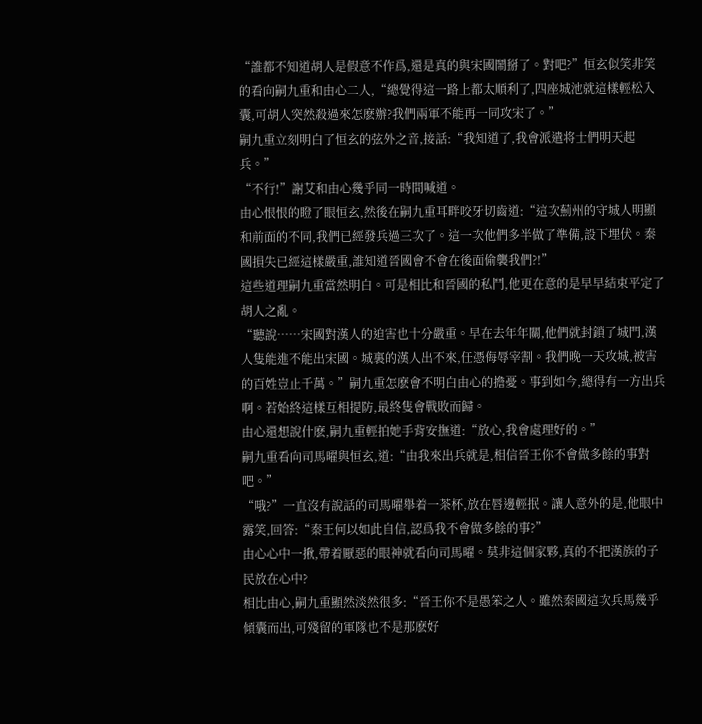“誰都不知道胡人是假意不作爲,還是真的與宋國鬧掰了。對吧?”恒玄似笑非笑的看向嗣九重和由心二人,“總覺得這一路上都太順利了,四座城池就這樣輕松入囊,可胡人突然殺過來怎麽辦?我們兩軍不能再一同攻宋了。”
嗣九重立刻明白了恒玄的弦外之音,接話:“我知道了,我會派遣将士們明天起兵。”
“不行!”謝艾和由心幾乎同一時間喊道。
由心恨恨的瞪了眼恒玄,然後在嗣九重耳畔咬牙切齒道:“這次薊州的守城人明顯和前面的不同,我們已經發兵過三次了。這一次他們多半做了準備,設下埋伏。秦國損失已經這樣嚴重,誰知道晉國會不會在後面偷襲我們?!”
這些道理嗣九重當然明白。可是相比和晉國的私鬥,他更在意的是早早結束平定了胡人之亂。
“聽說……宋國對漢人的迫害也十分嚴重。早在去年年關,他們就封鎖了城門,漢人隻能進不能出宋國。城裏的漢人出不來,任憑侮辱宰割。我們晚一天攻城,被害的百姓豈止千萬。”嗣九重怎麽會不明白由心的擔憂。事到如今,總得有一方出兵啊。若始終這樣互相提防,最終隻會戰敗而歸。
由心還想說什麽,嗣九重輕拍她手背安撫道:“放心,我會處理好的。”
嗣九重看向司馬曜與恒玄,道:“由我來出兵就是,相信晉王你不會做多餘的事對吧。”
“哦?”一直沒有說話的司馬曜舉着一茶杯,放在唇邊輕抿。讓人意外的是,他眼中露笑,回答:“秦王何以如此自信,認爲我不會做多餘的事?”
由心心中一揪,帶着厭惡的眼神就看向司馬曜。莫非這個家夥,真的不把漢族的子民放在心中?
相比由心,嗣九重顯然淡然很多:“晉王你不是愚笨之人。雖然秦國這次兵馬幾乎傾囊而出,可殘留的軍隊也不是那麽好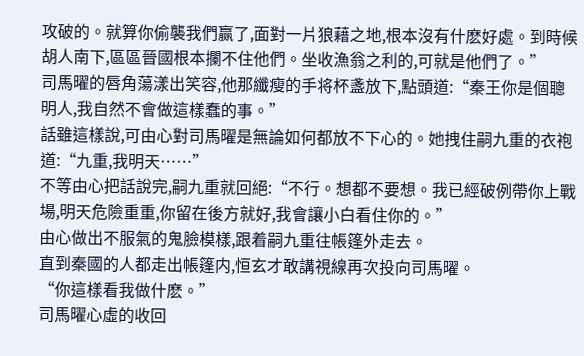攻破的。就算你偷襲我們赢了,面對一片狼藉之地,根本沒有什麽好處。到時候胡人南下,區區晉國根本攔不住他們。坐收漁翁之利的,可就是他們了。”
司馬曜的唇角蕩漾出笑容,他那纖瘦的手将杯盞放下,點頭道:“秦王你是個聰明人,我自然不會做這樣蠢的事。”
話雖這樣說,可由心對司馬曜是無論如何都放不下心的。她拽住嗣九重的衣袍道:“九重,我明天……”
不等由心把話說完,嗣九重就回絕:“不行。想都不要想。我已經破例帶你上戰場,明天危險重重,你留在後方就好,我會讓小白看住你的。”
由心做出不服氣的鬼臉模樣,跟着嗣九重往帳篷外走去。
直到秦國的人都走出帳篷内,恒玄才敢講視線再次投向司馬曜。
“你這樣看我做什麽。”
司馬曜心虛的收回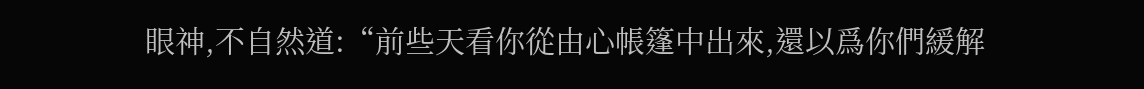眼神,不自然道:“前些天看你從由心帳篷中出來,還以爲你們緩解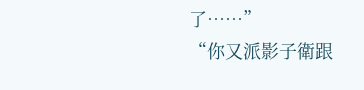了……”
“你又派影子衛跟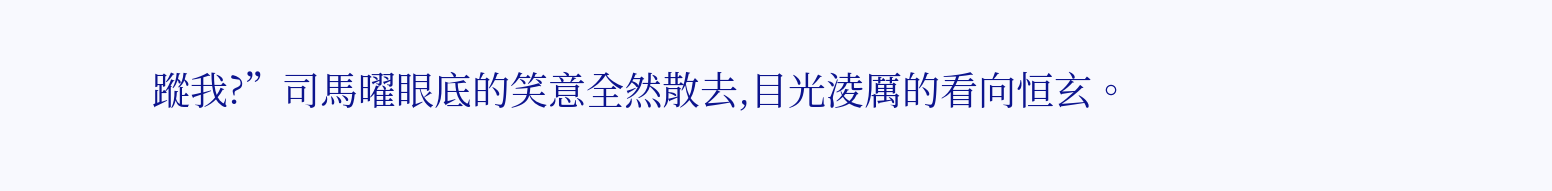蹤我?”司馬曜眼底的笑意全然散去,目光淩厲的看向恒玄。